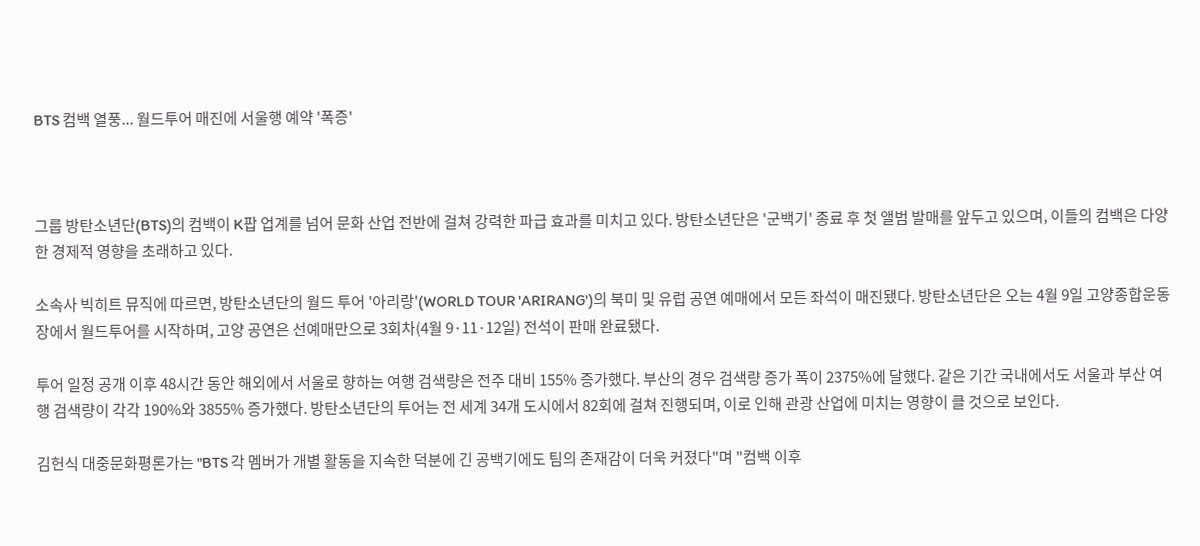BTS 컴백 열풍... 월드투어 매진에 서울행 예약 '폭증'



그룹 방탄소년단(BTS)의 컴백이 K팝 업계를 넘어 문화 산업 전반에 걸쳐 강력한 파급 효과를 미치고 있다. 방탄소년단은 '군백기' 종료 후 첫 앨범 발매를 앞두고 있으며, 이들의 컴백은 다양한 경제적 영향을 초래하고 있다.

소속사 빅히트 뮤직에 따르면, 방탄소년단의 월드 투어 '아리랑'(WORLD TOUR 'ARIRANG')의 북미 및 유럽 공연 예매에서 모든 좌석이 매진됐다. 방탄소년단은 오는 4월 9일 고양종합운동장에서 월드투어를 시작하며, 고양 공연은 선예매만으로 3회차(4월 9·11·12일) 전석이 판매 완료됐다.

투어 일정 공개 이후 48시간 동안 해외에서 서울로 향하는 여행 검색량은 전주 대비 155% 증가했다. 부산의 경우 검색량 증가 폭이 2375%에 달했다. 같은 기간 국내에서도 서울과 부산 여행 검색량이 각각 190%와 3855% 증가했다. 방탄소년단의 투어는 전 세계 34개 도시에서 82회에 걸쳐 진행되며, 이로 인해 관광 산업에 미치는 영향이 클 것으로 보인다.

김헌식 대중문화평론가는 "BTS 각 멤버가 개별 활동을 지속한 덕분에 긴 공백기에도 팀의 존재감이 더욱 커졌다"며 "컴백 이후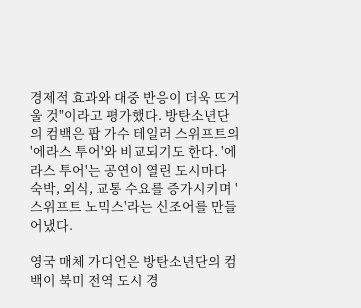경제적 효과와 대중 반응이 더욱 뜨거울 것"이라고 평가했다. 방탄소년단의 컴백은 팝 가수 테일러 스위프트의 '에라스 투어'와 비교되기도 한다. '에라스 투어'는 공연이 열린 도시마다 숙박, 외식, 교통 수요를 증가시키며 '스위프트 노믹스'라는 신조어를 만들어냈다.

영국 매체 가디언은 방탄소년단의 컴백이 북미 전역 도시 경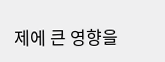제에 큰 영향을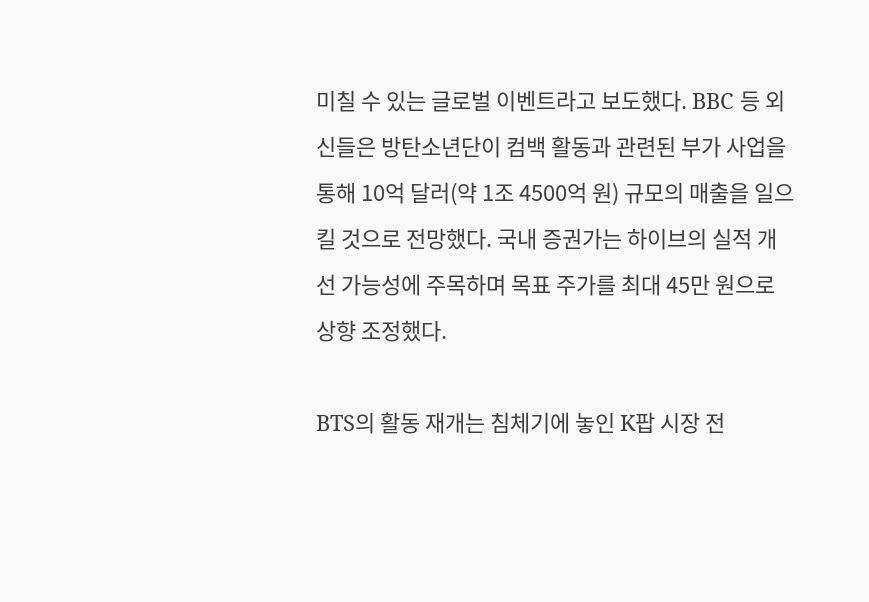미칠 수 있는 글로벌 이벤트라고 보도했다. BBC 등 외신들은 방탄소년단이 컴백 활동과 관련된 부가 사업을 통해 10억 달러(약 1조 4500억 원) 규모의 매출을 일으킬 것으로 전망했다. 국내 증권가는 하이브의 실적 개선 가능성에 주목하며 목표 주가를 최대 45만 원으로 상향 조정했다.

BTS의 활동 재개는 침체기에 놓인 K팝 시장 전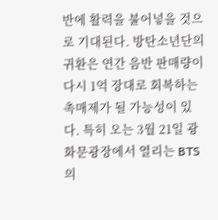반에 활력을 불어넣을 것으로 기대된다. 방탄소년단의 귀환은 연간 음반 판매량이 다시 1억 장대로 회복하는 촉매제가 될 가능성이 있다. 특히 오는 3월 21일 광화문광장에서 열리는 BTS의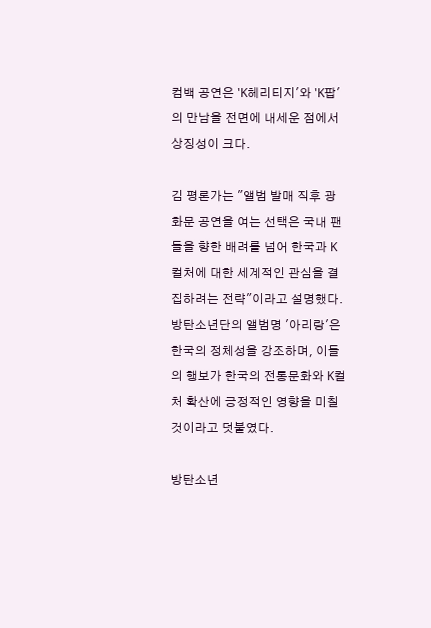컴백 공연은 'K헤리티지'와 'K팝'의 만남을 전면에 내세운 점에서 상징성이 크다.

김 평론가는 "앨범 발매 직후 광화문 공연을 여는 선택은 국내 팬들을 향한 배려를 넘어 한국과 K컬처에 대한 세계적인 관심을 결집하려는 전략"이라고 설명했다. 방탄소년단의 앨범명 '아리랑'은 한국의 정체성을 강조하며, 이들의 행보가 한국의 전통문화와 K컬처 확산에 긍정적인 영향을 미칠 것이라고 덧붙였다.

방탄소년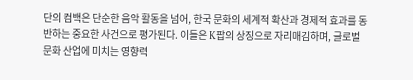단의 컴백은 단순한 음악 활동을 넘어, 한국 문화의 세계적 확산과 경제적 효과를 동반하는 중요한 사건으로 평가된다. 이들은 K팝의 상징으로 자리매김하며, 글로벌 문화 산업에 미치는 영향력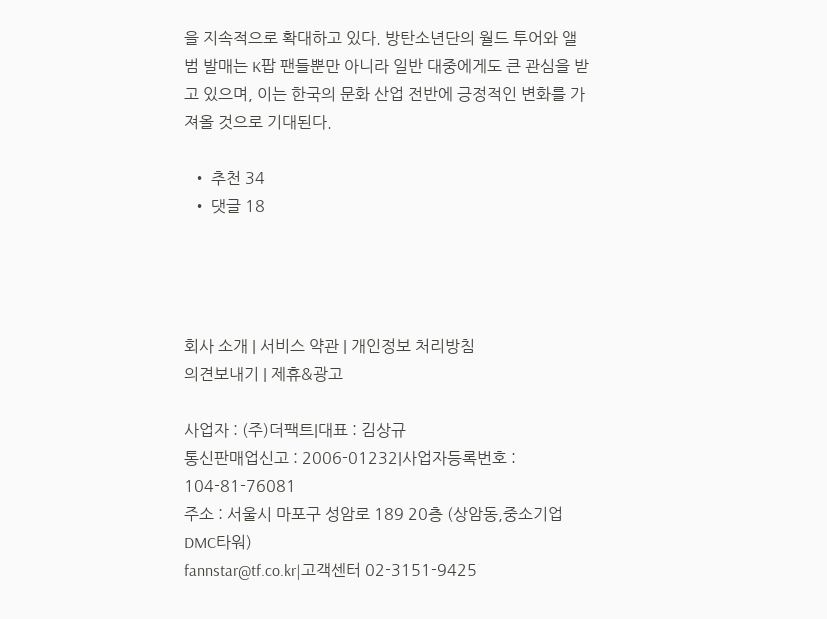을 지속적으로 확대하고 있다. 방탄소년단의 월드 투어와 앨범 발매는 K팝 팬들뿐만 아니라 일반 대중에게도 큰 관심을 받고 있으며, 이는 한국의 문화 산업 전반에 긍정적인 변화를 가져올 것으로 기대된다.

  • 추천 34
  • 댓글 18




회사 소개 | 서비스 약관 | 개인정보 처리방침
의견보내기 | 제휴&광고

사업자 : (주)더팩트|대표 : 김상규
통신판매업신고 : 2006-01232|사업자등록번호 : 104-81-76081
주소 : 서울시 마포구 성암로 189 20층 (상암동,중소기업DMC타워)
fannstar@tf.co.kr|고객센터 02-3151-9425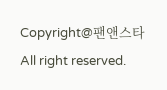Copyright@팬앤스타 All right reserved.